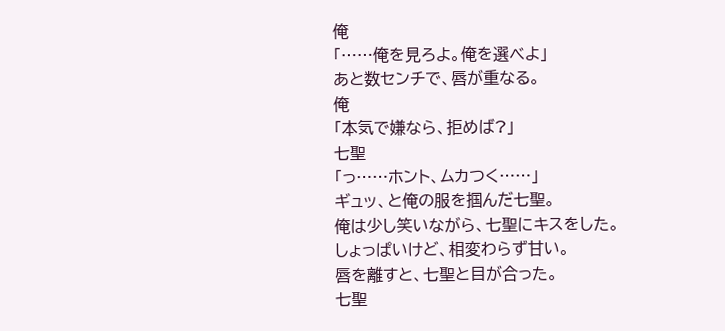俺
「……俺を見ろよ。俺を選べよ」
あと数センチで、唇が重なる。
俺
「本気で嫌なら、拒めば?」
七聖
「っ……ホント、ムカつく……」
ギュッ、と俺の服を掴んだ七聖。
俺は少し笑いながら、七聖にキスをした。
しょっぱいけど、相変わらず甘い。
唇を離すと、七聖と目が合った。
七聖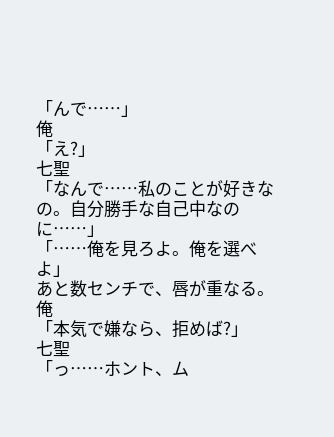「んで……」
俺
「え?」
七聖
「なんで……私のことが好きなの。自分勝手な自己中なのに……」
「……俺を見ろよ。俺を選べよ」
あと数センチで、唇が重なる。
俺
「本気で嫌なら、拒めば?」
七聖
「っ……ホント、ム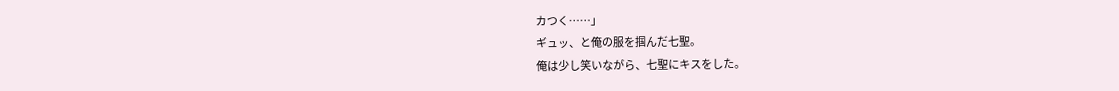カつく……」
ギュッ、と俺の服を掴んだ七聖。
俺は少し笑いながら、七聖にキスをした。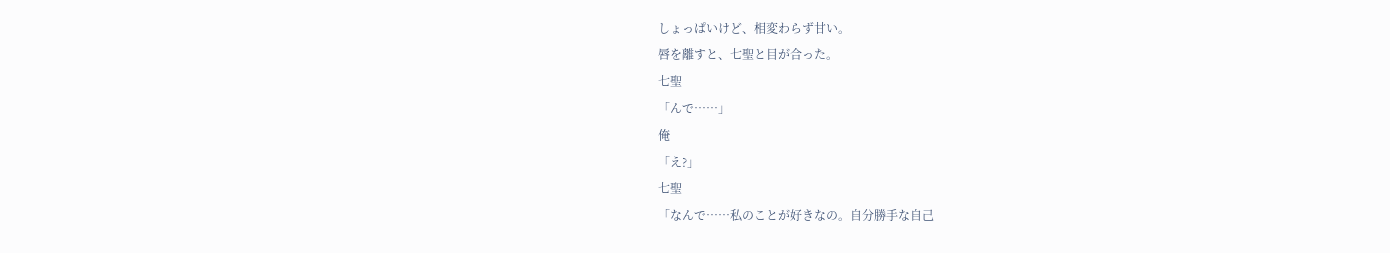しょっぱいけど、相変わらず甘い。
唇を離すと、七聖と目が合った。
七聖
「んで……」
俺
「え?」
七聖
「なんで……私のことが好きなの。自分勝手な自己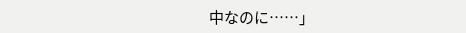中なのに……」